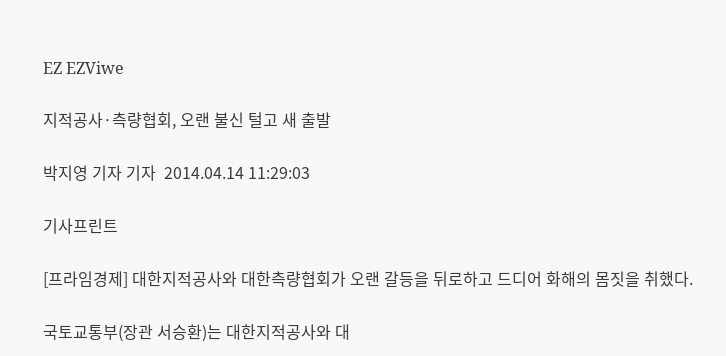EZ EZViwe

지적공사·측량협회, 오랜 불신 털고 새 출발

박지영 기자 기자  2014.04.14 11:29:03

기사프린트

[프라임경제] 대한지적공사와 대한측량협회가 오랜 갈등을 뒤로하고 드디어 화해의 몸짓을 취했다.

국토교통부(장관 서승환)는 대한지적공사와 대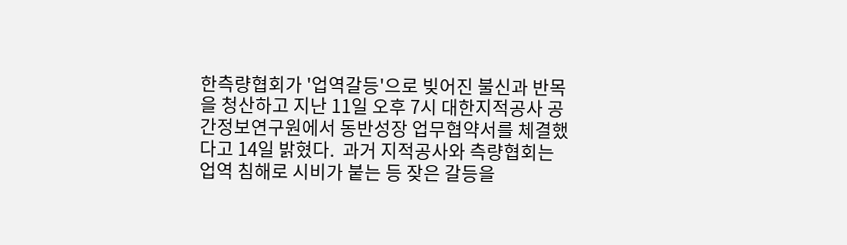한측량협회가 '업역갈등'으로 빚어진 불신과 반목을 청산하고 지난 11일 오후 7시 대한지적공사 공간정보연구원에서 동반성장 업무협약서를 체결했다고 14일 밝혔다.  과거 지적공사와 측량협회는 업역 침해로 시비가 붙는 등 잦은 갈등을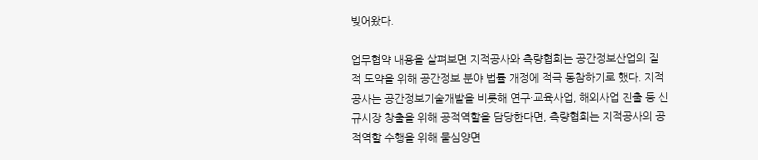빚어왔다.

업무협약 내용을 살펴보면 지적공사와 측량협회는 공간정보산업의 질적 도약을 위해 공간정보 분야 법률 개정에 적극 동참하기로 했다. 지적공사는 공간정보기술개발을 비롯해 연구·교육사업, 해외사업 진출 등 신규시장 창출을 위해 공적역할을 담당한다면, 측량협회는 지적공사의 공적역할 수행을 위해 물심양면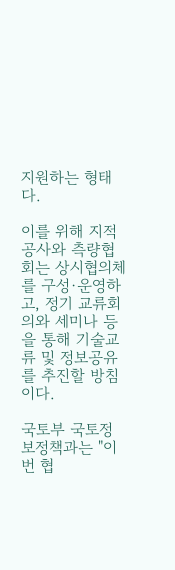지원하는 형태다.

이를 위해 지적공사와 측량협회는 상시협의체를 구성·운영하고, 정기 교류회의와 세미나 등을 통해 기술교류 및 정보공유를 추진할 방침이다.

국토부 국토정보정책과는 "이번 협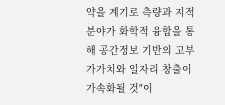약을 계기로 측량과 지적분야가 화학적 융합을 통해 공간정보 기반의 고부가가치와 일자리 창출이 가속화될 것"이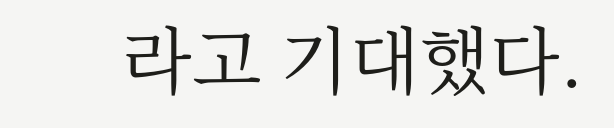라고 기대했다.